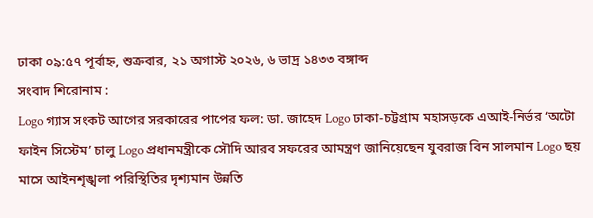ঢাকা ০৯:৫৭ পূর্বাহ্ন, শুক্রবার, ২১ অগাস্ট ২০২৬, ৬ ভাদ্র ১৪৩৩ বঙ্গাব্দ
সংবাদ শিরোনাম :
Logo গ্যাস সংকট আগের সরকারের পাপের ফল: ডা. জাহেদ Logo ঢাকা-চট্টগ্রাম মহাসড়কে এআই-নির্ভর ‘অটো ফাইন সিস্টেম’ চালু Logo প্রধানমন্ত্রীকে সৌদি আরব সফরের আমন্ত্রণ জানিয়েছেন যুবরাজ বিন সালমান Logo ছয় মাসে আইনশৃঙ্খলা পরিস্থিতির দৃশ্যমান উন্নতি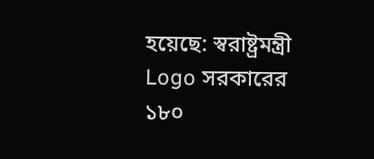হয়েছে: স্বরাষ্ট্রমন্ত্রী Logo সরকারের ১৮০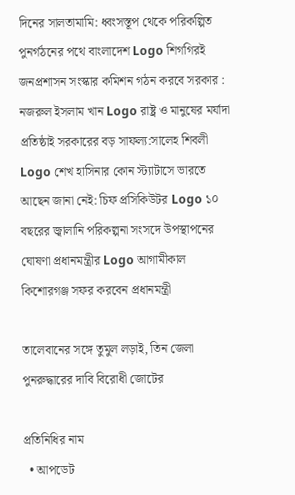দিনের সালতামামি: ধ্বংসস্তূপ থেকে পরিকল্পিত পুনর্গঠনের পথে বাংলাদেশ Logo শিগগিরই জনপ্রশাসন সংস্কার কমিশন গঠন করবে সরকার : নজরুল ইসলাম খান Logo রাষ্ট্র ও মানুষের মর্যাদা প্রতিষ্ঠাই সরকারের বড় সাফল্য:সালেহ শিবলী Logo শেখ হাসিনার কোন স্ট্যাটাসে ভারতে আছেন জানা নেই: চিফ প্রসিকিউটর Logo ১০ বছরের জ্বালানি পরিকল্পনা সংসদে উপস্থাপনের ঘোষণা প্রধানমন্ত্রীর Logo আগামীকাল কিশোরগঞ্জ সফর করবেন প্রধানমন্ত্রী

তালেবানের সঙ্গে তুমুল লড়াই, তিন জেলা পুনরুদ্ধারের দাবি বিরোধী জোটের

প্রতিনিধির নাম
  • আপডেট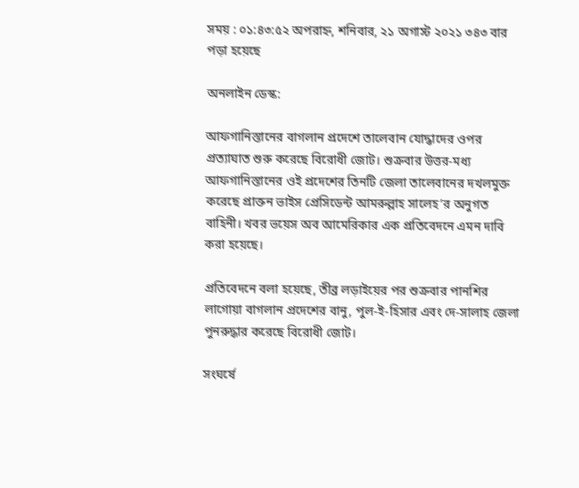সময় : ০১:৪৩:৫২ অপরাহ্ন, শনিবার, ২১ অগাস্ট ২০২১ ৩৪৩ বার পড়া হয়েছে

অনলাইন ডেস্ক:

আফগানিস্তানের বাগলান প্রদেশে তালেবান যোদ্ধাদের ওপর প্রত্যাঘাত শুরু করেছে বিরোধী জোট। শুক্রবার উত্তর-মধ্য আফগানিস্তানের ওই প্রদেশের তিনটি জেলা তালেবানের দখলমুক্ত করেছে প্রাক্তন ভাইস প্রেসিডেন্ট আমরুল্লাহ সালেহ’র অনুগত বাহিনী। খবর ভয়েস অব আমেরিকার এক প্রতিবেদনে এমন দাবি করা হয়েছে।

প্রতিবেদনে বলা হয়েছে, তীব্র লড়াইয়ের পর শুক্রবার পানশির লাগোয়া বাগলান প্রদেশের বানু, পুল-ই-হিসার এবং দে-সালাহ জেলা পুনরুদ্ধার করেছে বিরোধী জোট।

সংঘর্ষে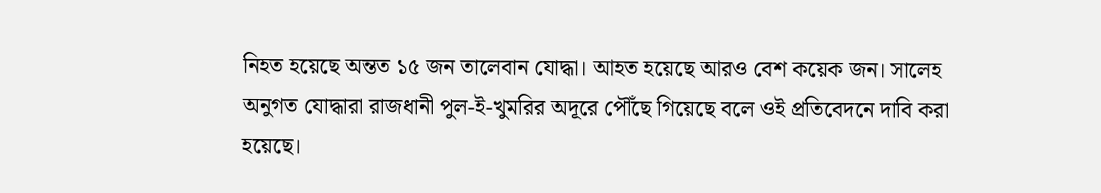নিহত হয়েছে অন্তত ১৫ জন তালেবান যোদ্ধা। আহত হয়েছে আরও বেশ কয়েক জন। সালেহ অনুগত যোদ্ধারা রাজধানী পুল-ই-খুমরির অদূরে পৌঁছে গিয়েছে বলে ওই প্রতিবেদনে দাবি করা হয়েছে।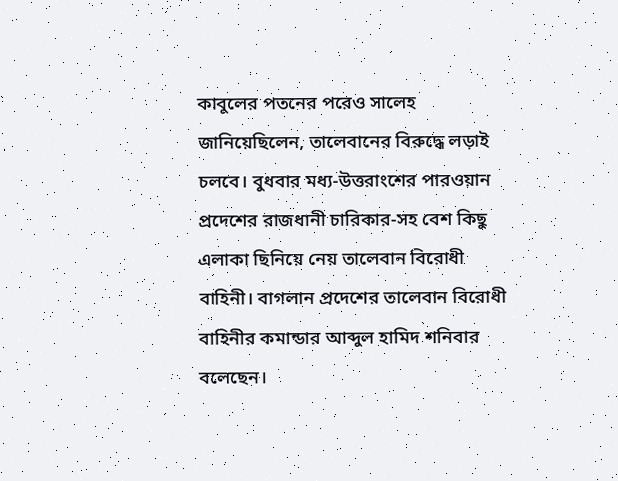কাবুলের পতনের পরেও সালেহ জানিয়েছিলেন, তালেবানের বিরুদ্ধে লড়াই চলবে। বুধবার মধ্য-উত্তরাংশের পারওয়ান প্রদেশের রাজধানী চারিকার-সহ বেশ কিছু এলাকা ছিনিয়ে নেয় তালেবান বিরোধী বাহিনী। বাগলান প্রদেশের তালেবান বিরোধী বাহিনীর কমান্ডার আব্দুল হামিদ শনিবার বলেছেন।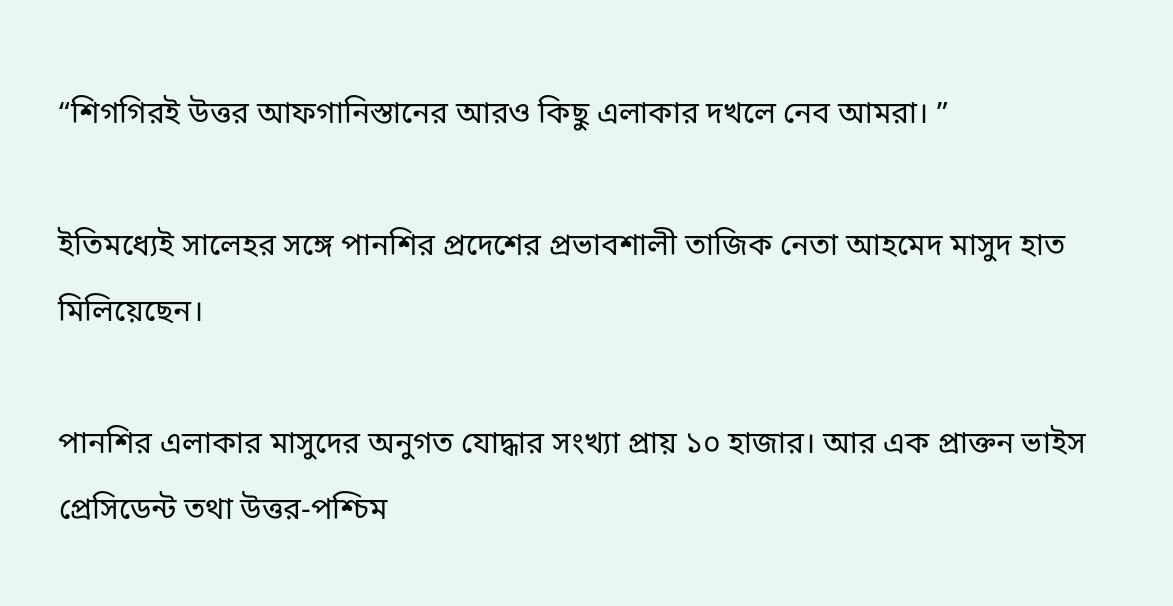“শিগগিরই উত্তর আফগানিস্তানের আরও কিছু এলাকার দখলে নেব আমরা। ”

ইতিমধ্যেই সালেহর সঙ্গে পানশির প্রদেশের প্রভাবশালী তাজিক নেতা আহমেদ মাসুদ হাত মিলিয়েছেন।

পানশির এলাকার মাসুদের অনুগত যোদ্ধার সংখ্যা প্রায় ১০ হাজার। আর এক প্রাক্তন ভাইস প্রেসিডেন্ট তথা উত্তর-পশ্চিম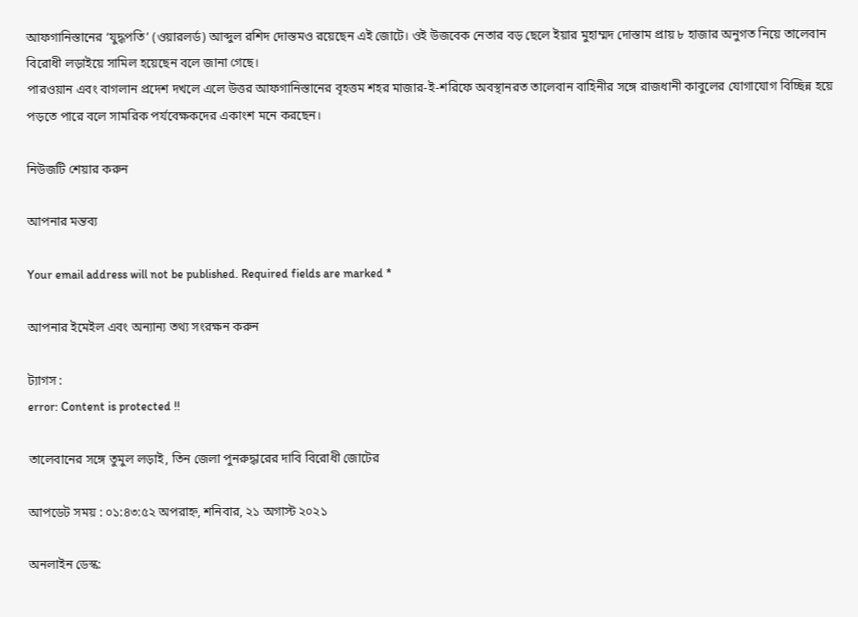আফগানিস্তানের ‘যুদ্ধপতি’ (ওয়ারলর্ড) আব্দুল রশিদ দোস্তমও রয়েছেন এই জোটে। ওই উজবেক নেতার বড় ছেলে ইয়ার মুহাম্মদ দোস্তাম প্রায় ৮ হাজার অনুগত নিয়ে তালেবান বিরোধী লড়াইয়ে সামিল হয়েছেন বলে জানা গেছে।
পারওয়ান এবং বাগলান প্রদেশ দখলে এলে উত্তর আফগানিস্তানের বৃহত্তম শহর মাজার-ই-শরিফে অবস্থানরত তালেবান বাহিনীর সঙ্গে রাজধানী কাবুলের যোগাযোগ বিচ্ছিন্ন হয়ে পড়তে পারে বলে সামরিক পর্যবেক্ষকদের একাংশ মনে করছেন।

নিউজটি শেয়ার করুন

আপনার মন্তব্য

Your email address will not be published. Required fields are marked *

আপনার ইমেইল এবং অন্যান্য তথ্য সংরক্ষন করুন

ট্যাগস :
error: Content is protected !!

তালেবানের সঙ্গে তুমুল লড়াই, তিন জেলা পুনরুদ্ধারের দাবি বিরোধী জোটের

আপডেট সময় : ০১:৪৩:৫২ অপরাহ্ন, শনিবার, ২১ অগাস্ট ২০২১

অনলাইন ডেস্ক: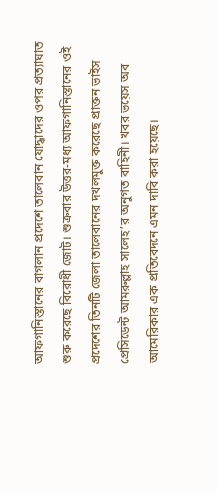আফগানিস্তানের বাগলান প্রদেশে তালেবান যোদ্ধাদের ওপর প্রত্যাঘাত শুরু করেছে বিরোধী জোট। শুক্রবার উত্তর-মধ্য আফগানিস্তানের ওই প্রদেশের তিনটি জেলা তালেবানের দখলমুক্ত করেছে প্রাক্তন ভাইস প্রেসিডেন্ট আমরুল্লাহ সালেহ’র অনুগত বাহিনী। খবর ভয়েস অব আমেরিকার এক প্রতিবেদনে এমন দাবি করা হয়েছে।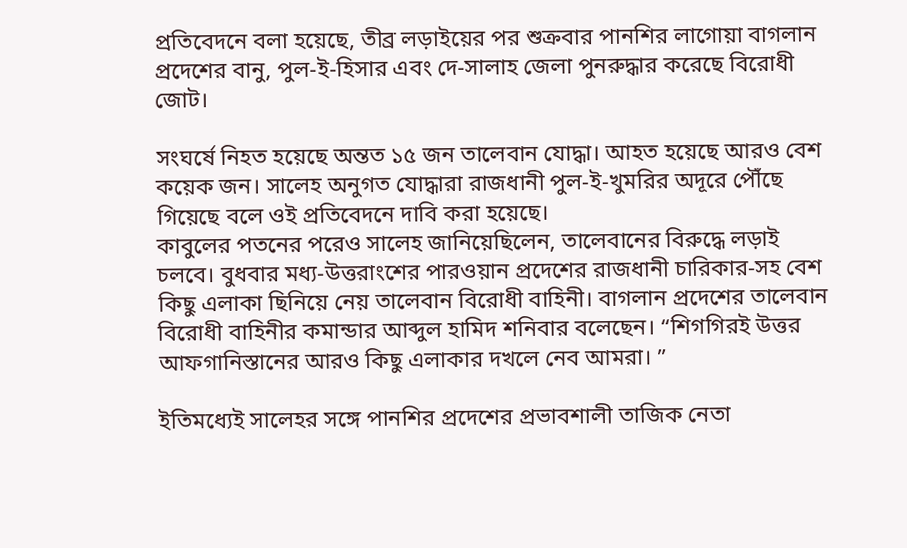প্রতিবেদনে বলা হয়েছে, তীব্র লড়াইয়ের পর শুক্রবার পানশির লাগোয়া বাগলান প্রদেশের বানু, পুল-ই-হিসার এবং দে-সালাহ জেলা পুনরুদ্ধার করেছে বিরোধী জোট।

সংঘর্ষে নিহত হয়েছে অন্তত ১৫ জন তালেবান যোদ্ধা। আহত হয়েছে আরও বেশ কয়েক জন। সালেহ অনুগত যোদ্ধারা রাজধানী পুল-ই-খুমরির অদূরে পৌঁছে গিয়েছে বলে ওই প্রতিবেদনে দাবি করা হয়েছে।
কাবুলের পতনের পরেও সালেহ জানিয়েছিলেন, তালেবানের বিরুদ্ধে লড়াই চলবে। বুধবার মধ্য-উত্তরাংশের পারওয়ান প্রদেশের রাজধানী চারিকার-সহ বেশ কিছু এলাকা ছিনিয়ে নেয় তালেবান বিরোধী বাহিনী। বাগলান প্রদেশের তালেবান বিরোধী বাহিনীর কমান্ডার আব্দুল হামিদ শনিবার বলেছেন। “শিগগিরই উত্তর আফগানিস্তানের আরও কিছু এলাকার দখলে নেব আমরা। ”

ইতিমধ্যেই সালেহর সঙ্গে পানশির প্রদেশের প্রভাবশালী তাজিক নেতা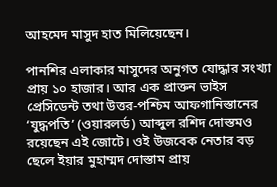আহমেদ মাসুদ হাত মিলিয়েছেন।

পানশির এলাকার মাসুদের অনুগত যোদ্ধার সংখ্যা প্রায় ১০ হাজার। আর এক প্রাক্তন ভাইস প্রেসিডেন্ট তথা উত্তর-পশ্চিম আফগানিস্তানের ‘যুদ্ধপতি’ (ওয়ারলর্ড) আব্দুল রশিদ দোস্তমও রয়েছেন এই জোটে। ওই উজবেক নেতার বড় ছেলে ইয়ার মুহাম্মদ দোস্তাম প্রায়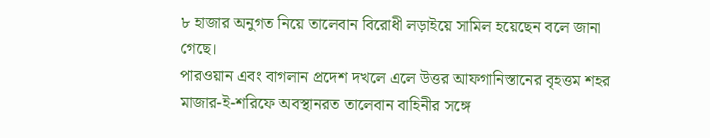৮ হাজার অনুগত নিয়ে তালেবান বিরোধী লড়াইয়ে সামিল হয়েছেন বলে জানা গেছে।
পারওয়ান এবং বাগলান প্রদেশ দখলে এলে উত্তর আফগানিস্তানের বৃহত্তম শহর মাজার-ই-শরিফে অবস্থানরত তালেবান বাহিনীর সঙ্গে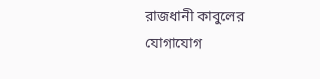রাজধানী কাবুলের যোগাযোগ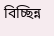বিচ্ছিন্ন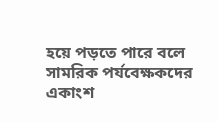হয়ে পড়তে পারে বলে সামরিক পর্যবেক্ষকদের একাংশ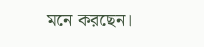মনে করছেন।